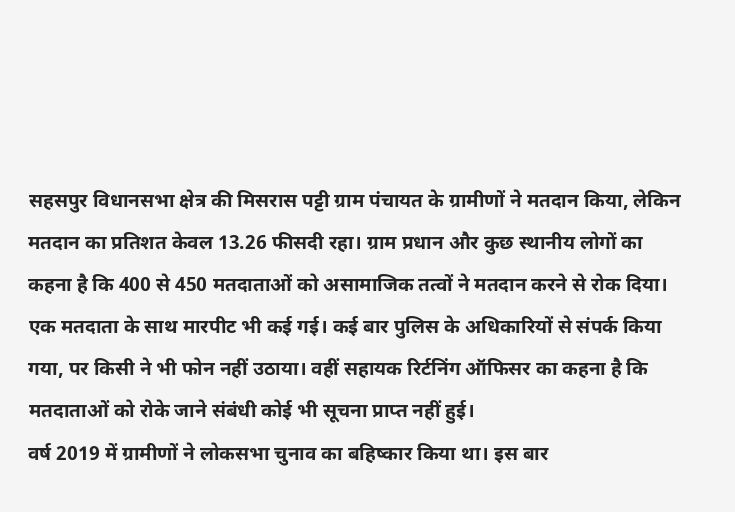सहसपुर विधानसभा क्षेत्र की मिसरास पट्टी ग्राम पंचायत के ग्रामीणों ने मतदान किया, लेकिन मतदान का प्रतिशत केवल 13.26 फीसदी रहा। ग्राम प्रधान और कुछ स्थानीय लोगों का कहना है कि 400 से 450 मतदाताओं को असामाजिक तत्वों ने मतदान करने से रोक दिया। एक मतदाता के साथ मारपीट भी कई गई। कई बार पुलिस के अधिकारियों से संपर्क किया गया, पर किसी ने भी फोन नहीं उठाया। वहीं सहायक रिर्टनिंग ऑफिसर का कहना है कि मतदाताओं को रोके जाने संबंधी कोई भी सूचना प्राप्त नहीं हुई।
वर्ष 2019 में ग्रामीणों ने लोकसभा चुनाव का बहिष्कार किया था। इस बार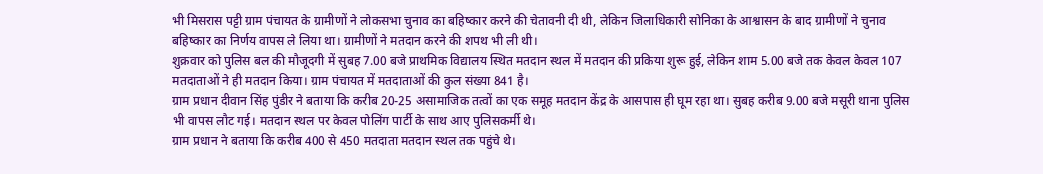भी मिसरास पट्टी ग्राम पंचायत के ग्रामीणों ने लोकसभा चुनाव का बहिष्कार करने की चेतावनी दी थी, लेकिन जिलाधिकारी सोनिका के आश्वासन के बाद ग्रामीणों ने चुनाव बहिष्कार का निर्णय वापस ले लिया था। ग्रामीणों ने मतदान करने की शपथ भी ली थी।
शुक्रवार को पुलिस बल की मौजूदगी में सुबह 7.00 बजे प्राथमिक विद्यालय स्थित मतदान स्थल में मतदान की प्रकिया शुरू हुई, लेकिन शाम 5.00 बजे तक केवल केवल 107 मतदाताओं ने ही मतदान किया। ग्राम पंचायत में मतदाताओं की कुल संख्या 841 है।
ग्राम प्रधान दीवान सिंह पुंडीर ने बताया कि करीब 20-25 असामाजिक तत्वों का एक समूह मतदान केंद्र के आसपास ही घूम रहा था। सुबह करीब 9.00 बजे मसूरी थाना पुलिस भी वापस लौट गई। मतदान स्थल पर केवल पोलिंग पार्टी के साथ आए पुलिसकर्मी थे।
ग्राम प्रधान ने बताया कि करीब 400 से 450 मतदाता मतदान स्थल तक पहुंचे थे।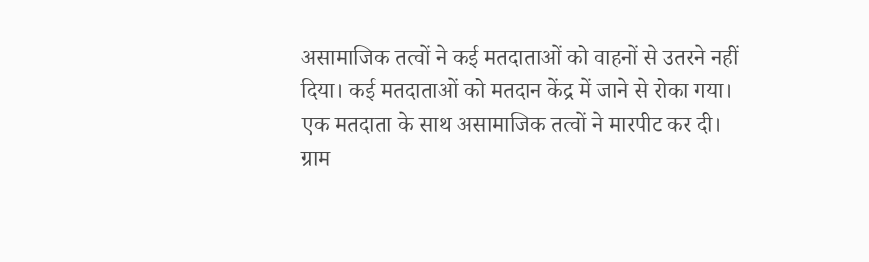असामाजिक तत्वों ने कई मतदाताओं को वाहनों से उतरने नहीं दिया। कई मतदाताओं को मतदान केंद्र में जाने से रोका गया। एक मतदाता के साथ असामाजिक तत्वों ने मारपीट कर दी।
ग्राम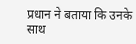प्रधान ने बताया कि उनके साथ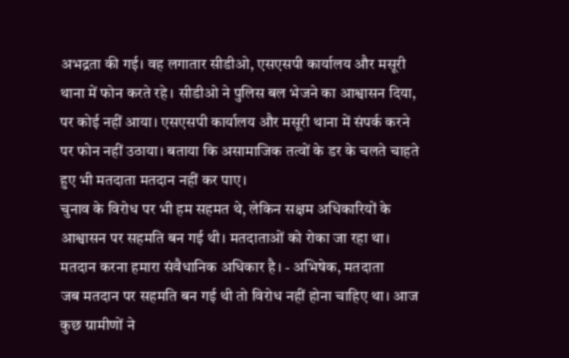अभद्रता की गई। वह लगातार सीडीओ, एसएसपी कार्यालय और मसूरी थाना में फोन करते रहे। सीडीओ ने पुलिस बल भेजने का आश्वासन दिया, पर कोई नहीं आया। एसएसपी कार्यालय और मसूरी थाना में संपर्क करने पर फोन नहीं उठाया। बताया कि असामाजिक तत्वों के डर के चलते चाहते हुए भी मतदाता मतदान नहीं कर पाए।
चुनाव के विरोध पर भी हम सहमत थे, लेकिन सक्षम अधिकारियों के आश्वासन पर सहमति बन गई थी। मतदाताओं को रोका जा रहा था। मतदान करना हमारा संवैधानिक अधिकार है। - अभिषेक, मतदाता
जब मतदान पर सहमति बन गई थी तो विरोध नहीं होना चाहिए था। आज कुछ ग्रामीणों ने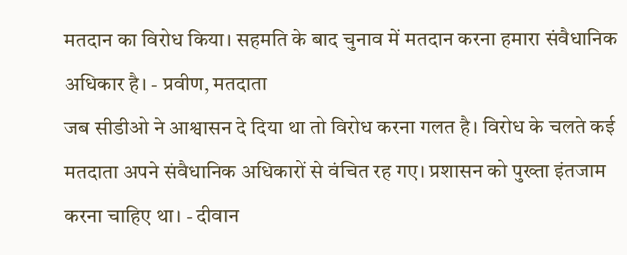मतदान का विरोध किया। सहमति के बाद चुनाव में मतदान करना हमारा संवैधानिक अधिकार है। - प्रवीण, मतदाता
जब सीडीओ ने आश्वासन दे दिया था तो विरोध करना गलत है। विरोध के चलते कई मतदाता अपने संवैधानिक अधिकारों से वंचित रह गए। प्रशासन को पुख्ता इंतजाम करना चाहिए था। - दीवान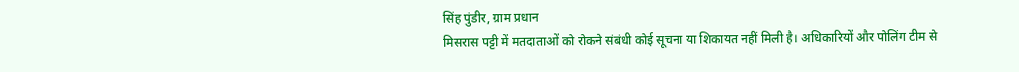सिंह पुंडीर, ग्राम प्रधान
मिसरास पट्टी में मतदाताओं को रोकने संबंधी कोई सूचना या शिकायत नहीं मिली है। अधिकारियों और पोलिंग टीम से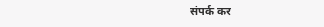संपर्क कर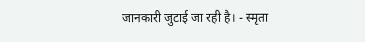जानकारी जुटाई जा रही है। - स्मृता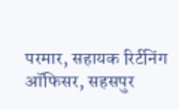परमार, सहायक रिर्टनिंग ऑफिसर, सहसपुर